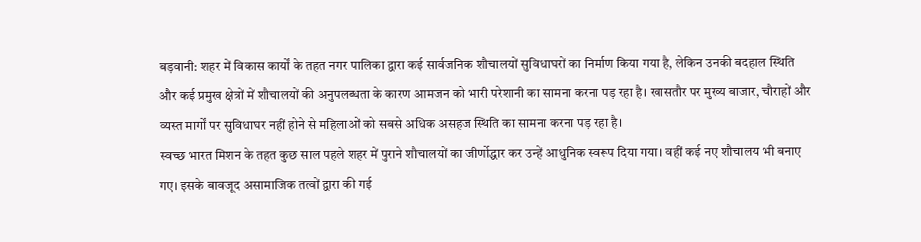बड़वानी: शहर में विकास कार्यों के तहत नगर पालिका द्वारा कई सार्वजनिक शौचालयों सुविधाघरों का निर्माण किया गया है, लेकिन उनकी बदहाल स्थिति और कई प्रमुख क्षेत्रों में शौचालयों की अनुपलब्धता के कारण आमजन को भारी परेशानी का सामना करना पड़ रहा है। खासतौर पर मुख्य बाजार, चौराहों और व्यस्त मार्गों पर सुविधाघर नहीं होने से महिलाओं को सबसे अधिक असहज स्थिति का सामना करना पड़ रहा है।
स्वच्छ भारत मिशन के तहत कुछ साल पहले शहर में पुराने शौचालयों का जीर्णोद्धार कर उन्हें आधुनिक स्वरूप दिया गया। वहीं कई नए शौचालय भी बनाए गए। इसके बावजूद असामाजिक तत्वों द्वारा की गई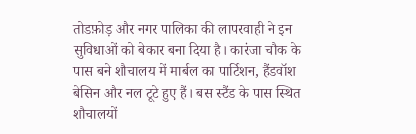तोडफ़ोड़ और नगर पालिका की लापरवाही ने इन सुविधाओं को बेकार बना दिया है। कारंजा चौक के पास बने शौचालय में मार्बल का पार्टिशन, हैंडवॉश बेसिन और नल टूटे हुए हैं। बस स्टैंड के पास स्थित शौचालयों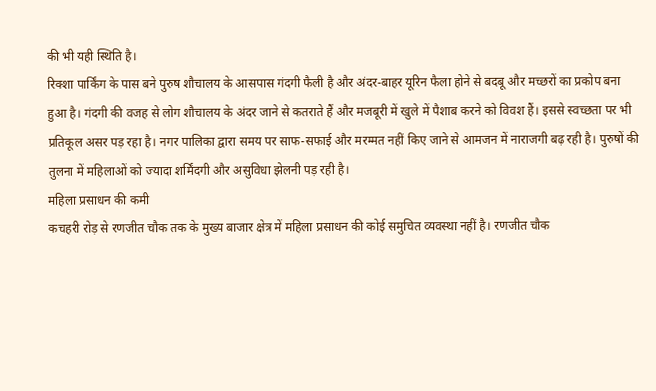की भी यही स्थिति है।
रिक्शा पार्किंग के पास बने पुरुष शौचालय के आसपास गंदगी फैली है और अंदर-बाहर यूरिन फैला होने से बदबू और मच्छरों का प्रकोप बना हुआ है। गंदगी की वजह से लोग शौचालय के अंदर जाने से कतराते हैं और मजबूरी में खुले में पैशाब करने को विवश हैं। इससे स्वच्छता पर भी प्रतिकूल असर पड़ रहा है। नगर पालिका द्वारा समय पर साफ-सफाई और मरम्मत नहीं किए जाने से आमजन में नाराजगी बढ़ रही है। पुरुषों की तुलना में महिलाओं को ज्यादा शर्मिंदगी और असुविधा झेलनी पड़ रही है।
महिला प्रसाधन की कमी
कचहरी रोड़ से रणजीत चौक तक के मुख्य बाजार क्षेत्र में महिला प्रसाधन की कोई समुचित व्यवस्था नहीं है। रणजीत चौक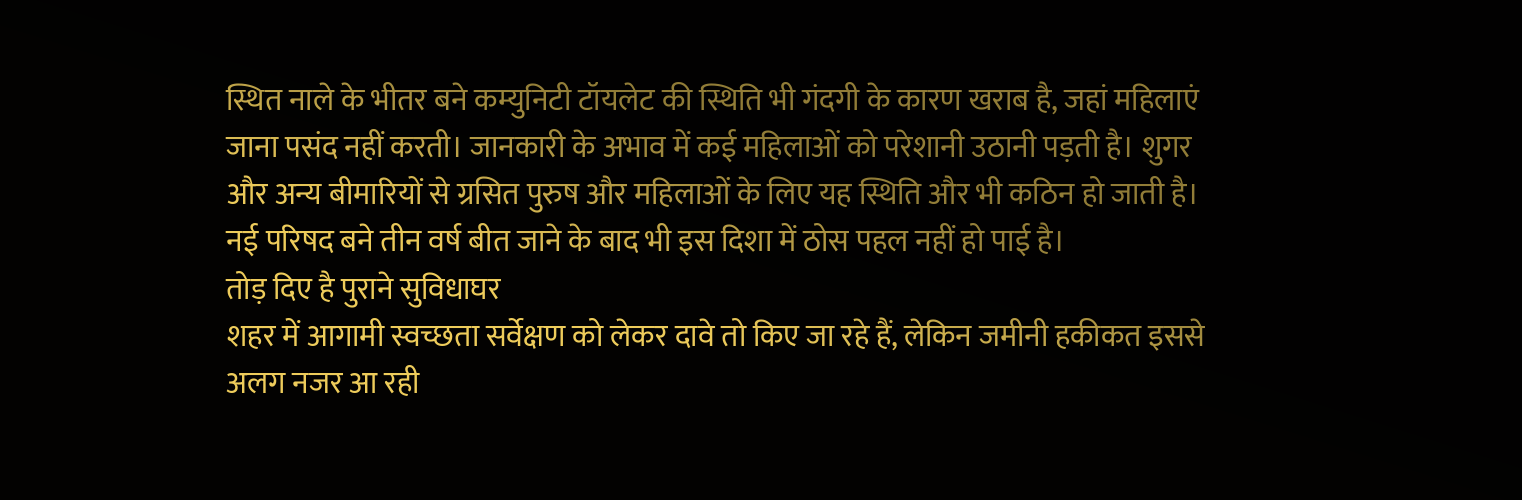स्थित नाले के भीतर बने कम्युनिटी टॉयलेट की स्थिति भी गंदगी के कारण खराब है, जहां महिलाएं जाना पसंद नहीं करती। जानकारी के अभाव में कई महिलाओं को परेशानी उठानी पड़ती है। शुगर और अन्य बीमारियों से ग्रसित पुरुष और महिलाओं के लिए यह स्थिति और भी कठिन हो जाती है। नई परिषद बने तीन वर्ष बीत जाने के बाद भी इस दिशा में ठोस पहल नहीं हो पाई है।
तोड़ दिए है पुराने सुविधाघर
शहर में आगामी स्वच्छता सर्वेक्षण को लेकर दावे तो किए जा रहे हैं, लेकिन जमीनी हकीकत इससे अलग नजर आ रही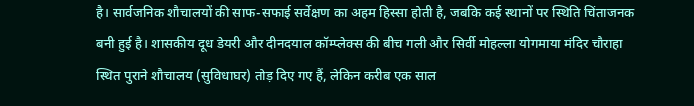है। सार्वजनिक शौचालयों की साफ-सफाई सर्वेक्षण का अहम हिस्सा होती है, जबकि कई स्थानों पर स्थिति चिंताजनक बनी हुई है। शासकीय दूध डेयरी और दीनदयाल कॉम्प्लेक्स की बीच गली और सिर्वी मोहल्ला योगमाया मंदिर चौराहा स्थित पुराने शौचालय (सुविधाघर) तोड़ दिए गए हैं, लेकिन करीब एक साल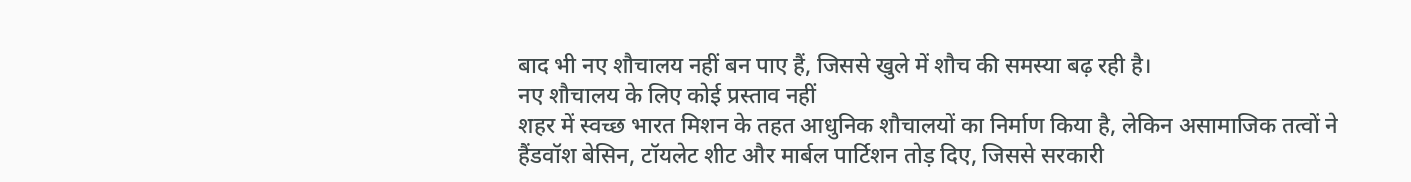बाद भी नए शौचालय नहीं बन पाए हैं, जिससे खुले में शौच की समस्या बढ़ रही है।
नए शौचालय के लिए कोई प्रस्ताव नहीं
शहर में स्वच्छ भारत मिशन के तहत आधुनिक शौचालयों का निर्माण किया है, लेकिन असामाजिक तत्वों ने हैंडवॉश बेसिन, टॉयलेट शीट और मार्बल पार्टिशन तोड़ दिए, जिससे सरकारी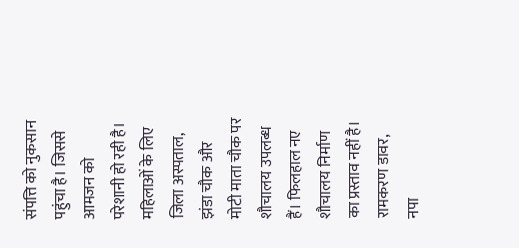संपत्ति को नुकसान पहुंचा है। जिससे आमजन को परेशानी हो रही है। महिलाओं के लिए जिला अस्पताल, झंडा चौक और मोटी माता चौक पर शौचालय उपलब्ध हैं। फिलहाल नए शौचालय निर्माण का प्रस्ताव नहीं है।
रामकरण डावर, नपा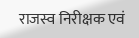राजस्व निरीक्षक एवं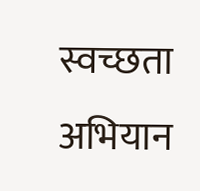स्वच्छता अभियान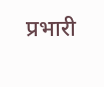प्रभारी